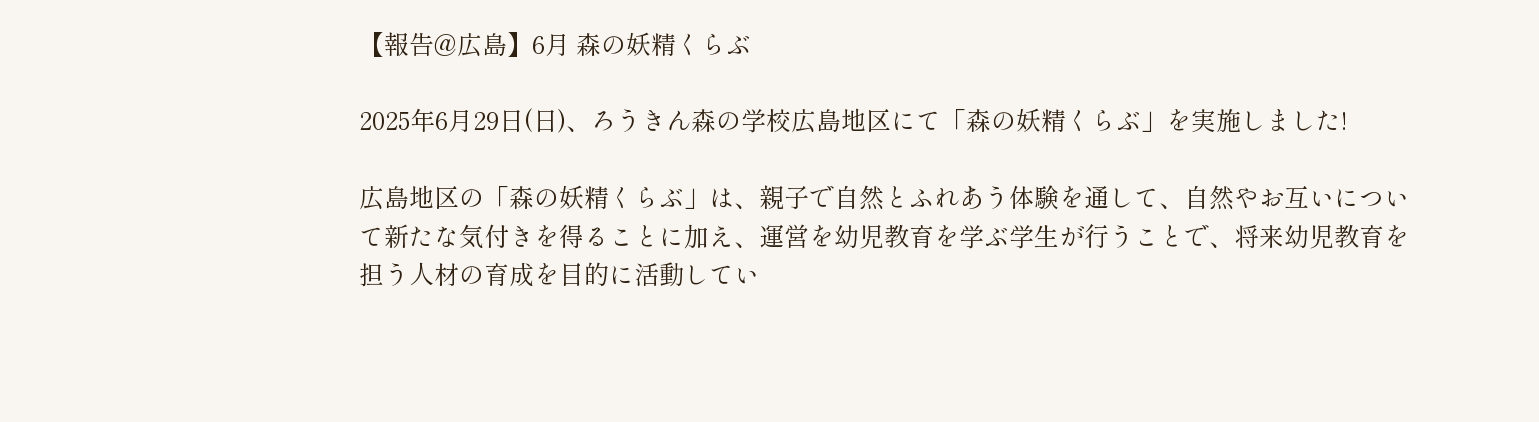【報告@広島】6月 森の妖精くらぶ

2025年6月29日(日)、ろうきん森の学校広島地区にて「森の妖精くらぶ」を実施しました!

広島地区の「森の妖精くらぶ」は、親子で自然とふれあう体験を通して、自然やお互いについて新たな気付きを得ることに加え、運営を幼児教育を学ぶ学生が行うことで、将来幼児教育を担う人材の育成を目的に活動してい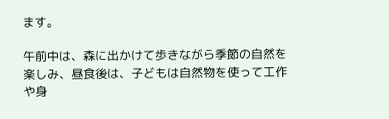ます。

午前中は、森に出かけて歩きながら季節の自然を楽しみ、昼食後は、子どもは自然物を使って工作や身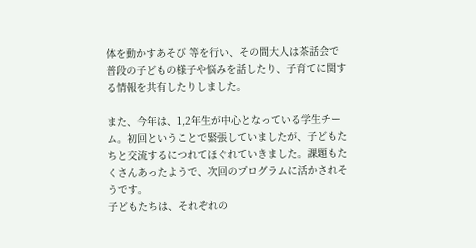体を動かすあそび 等を行い、その間大人は茶話会で普段の子どもの様子や悩みを話したり、子育てに関する情報を共有したりしました。

また、今年は、1,2年生が中心となっている学生チーム。初回ということで緊張していましたが、子どもたちと交流するにつれてほぐれていきました。課題もたくさんあったようで、次回のプログラムに活かされそうです。
子どもたちは、それぞれの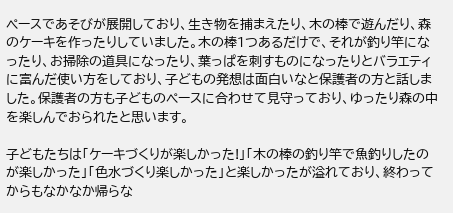ペースであそびが展開しており、生き物を捕まえたり、木の棒で遊んだり、森のケーキを作ったりしていました。木の棒1つあるだけで、それが釣り竿になったり、お掃除の道具になったり、葉っぱを刺すものになったりとバラエティに富んだ使い方をしており、子どもの発想は面白いなと保護者の方と話しました。保護者の方も子どものペースに合わせて見守っており、ゆったり森の中を楽しんでおられたと思います。

子どもたちは「ケーキづくりが楽しかった!」「木の棒の釣り竿で魚釣りしたのが楽しかった」「色水づくり楽しかった」と楽しかったが溢れており、終わってからもなかなか帰らな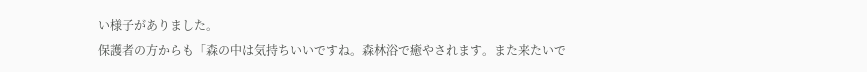い様子がありました。
保護者の方からも「森の中は気持ちいいですね。森林浴で癒やされます。また来たいで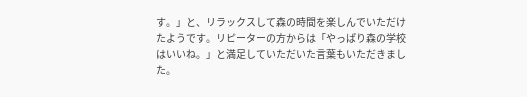す。」と、リラックスして森の時間を楽しんでいただけたようです。リピーターの方からは「やっぱり森の学校はいいね。」と満足していただいた言葉もいただきました。